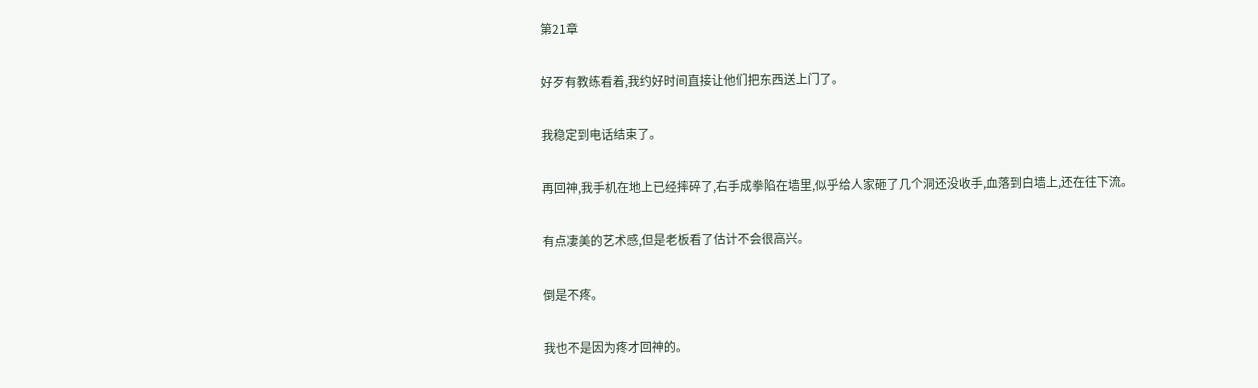第21章

好歹有教练看着,我约好时间直接让他们把东西送上门了。

我稳定到电话结束了。

再回神,我手机在地上已经摔碎了,右手成拳陷在墙里,似乎给人家砸了几个洞还没收手,血落到白墙上,还在往下流。

有点凄美的艺术感,但是老板看了估计不会很高兴。

倒是不疼。

我也不是因为疼才回神的。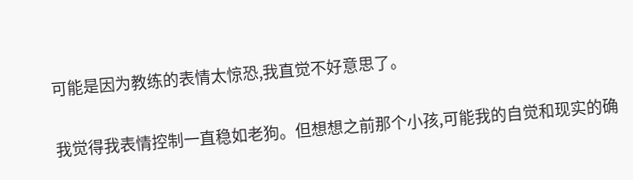可能是因为教练的表情太惊恐,我直觉不好意思了。

我觉得我表情控制一直稳如老狗。但想想之前那个小孩,可能我的自觉和现实的确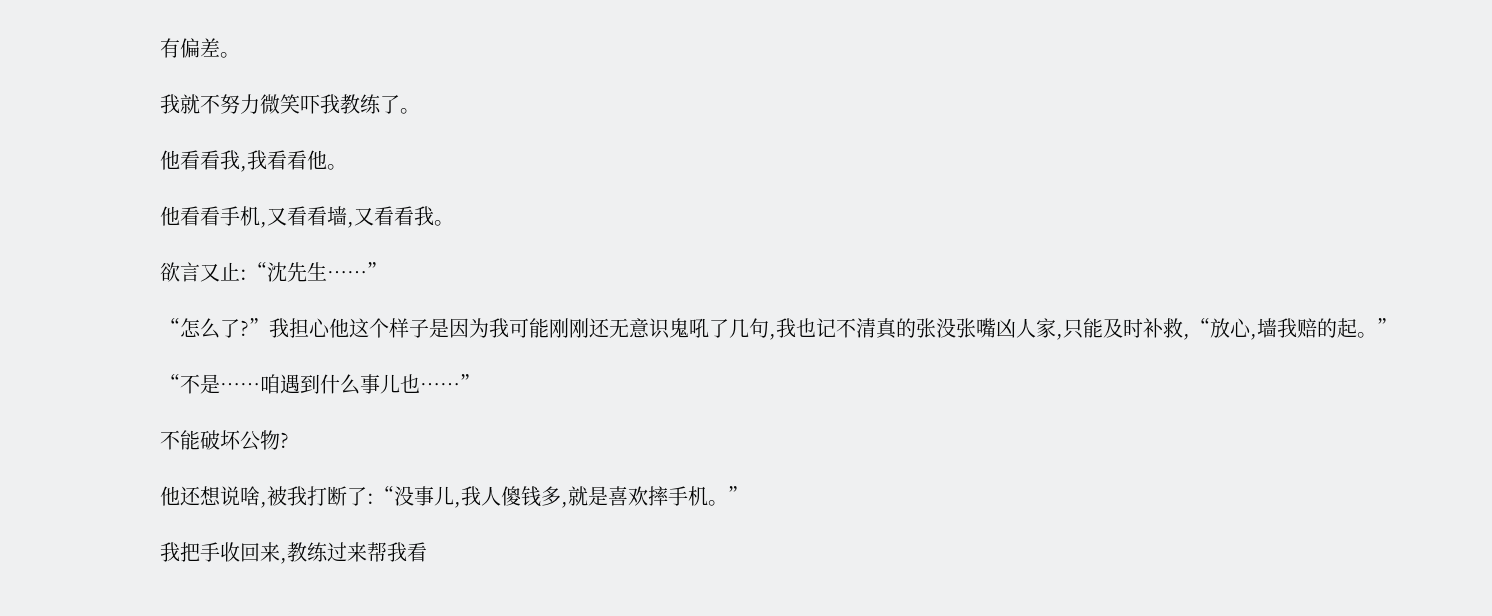有偏差。

我就不努力微笑吓我教练了。

他看看我,我看看他。

他看看手机,又看看墙,又看看我。

欲言又止:“沈先生……”

“怎么了?”我担心他这个样子是因为我可能刚刚还无意识鬼吼了几句,我也记不清真的张没张嘴凶人家,只能及时补救,“放心,墙我赔的起。”

“不是……咱遇到什么事儿也……”

不能破坏公物?

他还想说啥,被我打断了:“没事儿,我人傻钱多,就是喜欢摔手机。”

我把手收回来,教练过来帮我看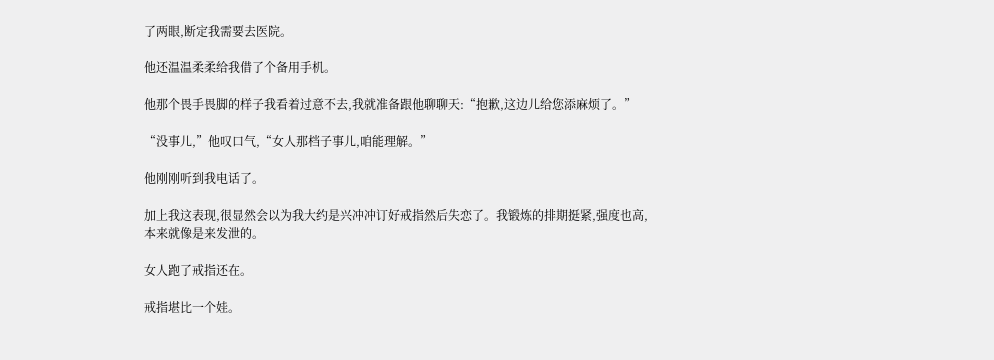了两眼,断定我需要去医院。

他还温温柔柔给我借了个备用手机。

他那个畏手畏脚的样子我看着过意不去,我就准备跟他聊聊天:“抱歉,这边儿给您添麻烦了。”

“没事儿,”他叹口气,“女人那档子事儿,咱能理解。”

他刚刚听到我电话了。

加上我这表现,很显然会以为我大约是兴冲冲订好戒指然后失恋了。我锻炼的排期挺紧,强度也高,本来就像是来发泄的。

女人跑了戒指还在。

戒指堪比一个娃。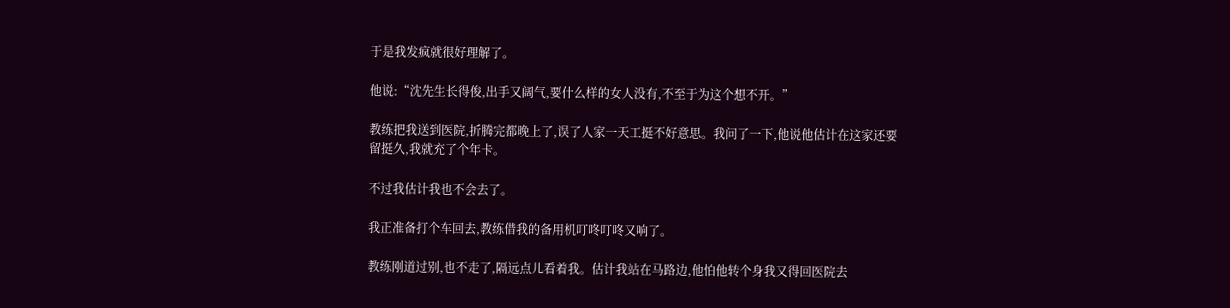于是我发疯就很好理解了。

他说:“沈先生长得俊,出手又阔气,要什么样的女人没有,不至于为这个想不开。”

教练把我送到医院,折腾完都晚上了,误了人家一天工挺不好意思。我问了一下,他说他估计在这家还要留挺久,我就充了个年卡。

不过我估计我也不会去了。

我正准备打个车回去,教练借我的备用机叮咚叮咚又响了。

教练刚道过别,也不走了,隔远点儿看着我。估计我站在马路边,他怕他转个身我又得回医院去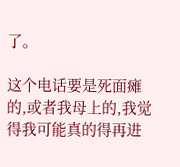了。

这个电话要是死面瘫的,或者我母上的,我觉得我可能真的得再进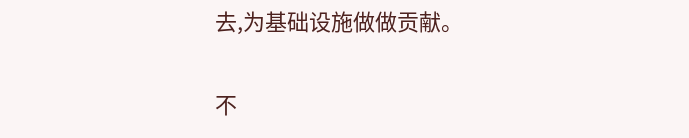去,为基础设施做做贡献。

不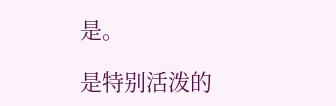是。

是特别活泼的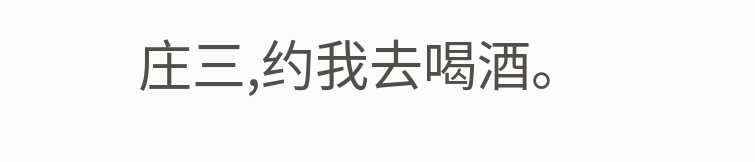庄三,约我去喝酒。